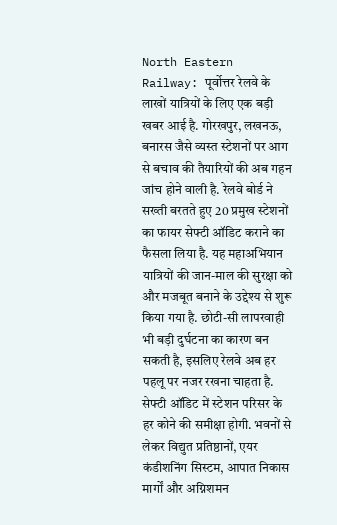North Eastern Railway: पूर्वोत्तर रेलवे के लाखों यात्रियों के लिए एक बड़ी खबर आई है. गोरखपुर, लखनऊ, बनारस जैसे व्यस्त स्टेशनों पर आग से बचाव की तैयारियों की अब गहन जांच होने वाली है. रेलवे बोर्ड ने सख्ती बरतते हुए 20 प्रमुख स्टेशनों का फायर सेफ्टी ऑडिट कराने का फैसला लिया है. यह महाअभियान यात्रियों की जान-माल की सुरक्षा को और मजबूत बनाने के उद्देश्य से शुरू किया गया है. छोटी-सी लापरवाही भी बड़ी दुर्घटना का कारण बन सकती है, इसलिए रेलवे अब हर पहलू पर नजर रखना चाहता है.
सेफ्टी ऑडिट में स्टेशन परिसर के हर कोने की समीक्षा होगी. भवनों से लेकर विद्युत प्रतिष्ठानों, एयर कंडीशनिंग सिस्टम, आपात निकास मार्गों और अग्निशमन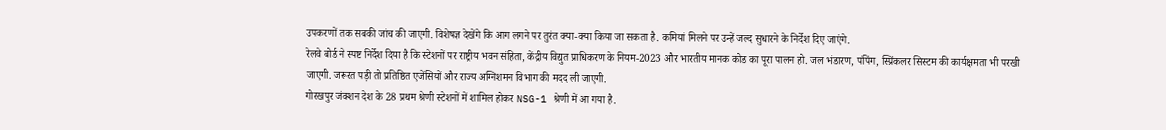उपकरणों तक सबकी जांच की जाएगी. विशेषज्ञ देखेंगे कि आग लगने पर तुरंत क्या-क्या किया जा सकता है. कमियां मिलने पर उन्हें जल्द सुधारने के निर्देश दिए जाएंगे.
रेलवे बोर्ड ने स्पष्ट निर्देश दिया है कि स्टेशनों पर राष्ट्रीय भवन संहिता, केंद्रीय विद्युत प्राधिकरण के नियम-2023 और भारतीय मानक कोड का पूरा पालन हो. जल भंडारण, पंपिंग, स्प्रिंकलर सिस्टम की कार्यक्षमता भी परखी जाएगी. जरूरत पड़ी तो प्रतिष्ठित एजेंसियों और राज्य अग्निशमन विभाग की मदद ली जाएगी.
गोरखपुर जंक्शन देश के 28 प्रथम श्रेणी स्टेशनों में शामिल होकर NSG-1 श्रेणी में आ गया है.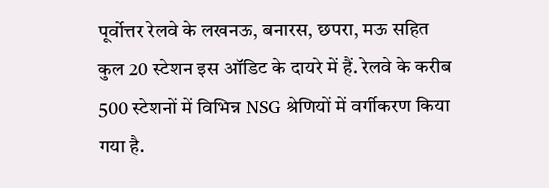पूर्वोत्तर रेलवे के लखनऊ, बनारस, छपरा, मऊ सहित कुल 20 स्टेशन इस ऑडिट के दायरे में हैं. रेलवे के करीब 500 स्टेशनों में विभिन्न NSG श्रेणियों में वर्गीकरण किया गया है.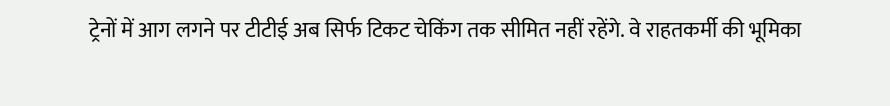ट्रेनों में आग लगने पर टीटीई अब सिर्फ टिकट चेकिंग तक सीमित नहीं रहेंगे. वे राहतकर्मी की भूमिका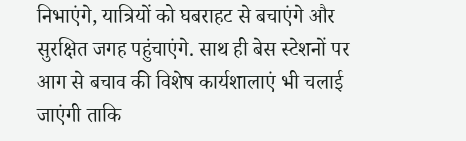निभाएंगे, यात्रियों को घबराहट से बचाएंगे और सुरक्षित जगह पहुंचाएंगे. साथ ही बेस स्टेशनों पर आग से बचाव की विशेष कार्यशालाएं भी चलाई जाएंगी ताकि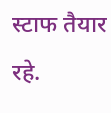स्टाफ तैयार रहे.